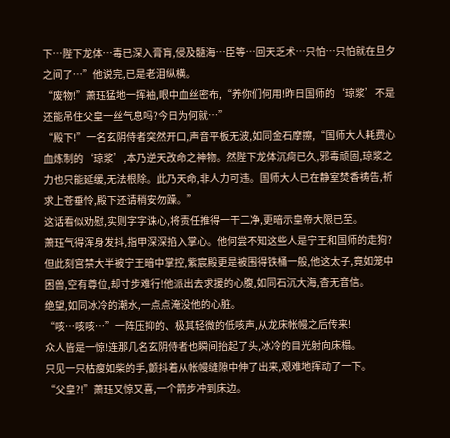下…陛下龙体…毒已深入膏肓,侵及髓海…臣等…回天乏术…只怕…只怕就在旦夕之间了…”他说完,已是老泪纵横。
“废物!”萧珏猛地一挥袖,眼中血丝密布,“养你们何用!昨日国师的‘琼浆’不是还能吊住父皇一丝气息吗?今日为何就…”
“殿下!”一名玄阴侍者突然开口,声音平板无波,如同金石摩擦,“国师大人耗费心血炼制的‘琼浆’,本乃逆天改命之神物。然陛下龙体沉疴已久,邪毒顽固,琼浆之力也只能延缓,无法根除。此乃天命,非人力可违。国师大人已在静室焚香祷告,祈求上苍垂怜,殿下还请稍安勿躁。”
这话看似劝慰,实则字字诛心,将责任推得一干二净,更暗示皇帝大限已至。
萧珏气得浑身发抖,指甲深深掐入掌心。他何尝不知这些人是宁王和国师的走狗?但此刻宫禁大半被宁王暗中掌控,紫宸殿更是被围得铁桶一般,他这太子,竟如笼中困兽,空有尊位,却寸步难行!他派出去求援的心腹,如同石沉大海,杳无音信。
绝望,如同冰冷的潮水,一点点淹没他的心脏。
“咳…咳咳…”一阵压抑的、极其轻微的低咳声,从龙床帐幔之后传来!
众人皆是一惊!连那几名玄阴侍者也瞬间抬起了头,冰冷的目光射向床榻。
只见一只枯瘦如柴的手,颤抖着从帐幔缝隙中伸了出来,艰难地挥动了一下。
“父皇?!”萧珏又惊又喜,一个箭步冲到床边。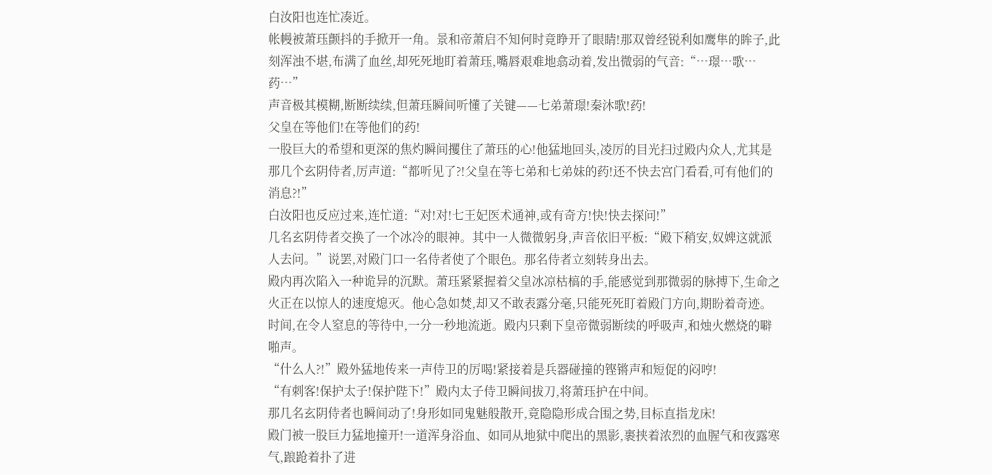白汝阳也连忙凑近。
帐幔被萧珏颤抖的手掀开一角。景和帝萧启不知何时竟睁开了眼睛!那双曾经锐利如鹰隼的眸子,此刻浑浊不堪,布满了血丝,却死死地盯着萧珏,嘴唇艰难地翕动着,发出微弱的气音:“…璟…歌…药…”
声音极其模糊,断断续续,但萧珏瞬间听懂了关键——七弟萧璟!秦沐歌!药!
父皇在等他们!在等他们的药!
一股巨大的希望和更深的焦灼瞬间攫住了萧珏的心!他猛地回头,凌厉的目光扫过殿内众人,尤其是那几个玄阴侍者,厉声道:“都听见了?!父皇在等七弟和七弟妹的药!还不快去宫门看看,可有他们的消息?!”
白汝阳也反应过来,连忙道:“对!对!七王妃医术通神,或有奇方!快!快去探问!”
几名玄阴侍者交换了一个冰冷的眼神。其中一人微微躬身,声音依旧平板:“殿下稍安,奴婢这就派人去问。”说罢,对殿门口一名侍者使了个眼色。那名侍者立刻转身出去。
殿内再次陷入一种诡异的沉默。萧珏紧紧握着父皇冰凉枯槁的手,能感觉到那微弱的脉搏下,生命之火正在以惊人的速度熄灭。他心急如焚,却又不敢表露分毫,只能死死盯着殿门方向,期盼着奇迹。
时间,在令人窒息的等待中,一分一秒地流逝。殿内只剩下皇帝微弱断续的呼吸声,和烛火燃烧的噼啪声。
“什么人?!”殿外猛地传来一声侍卫的厉喝!紧接着是兵器碰撞的铿锵声和短促的闷哼!
“有刺客!保护太子!保护陛下!”殿内太子侍卫瞬间拔刀,将萧珏护在中间。
那几名玄阴侍者也瞬间动了!身形如同鬼魅般散开,竟隐隐形成合围之势,目标直指龙床!
殿门被一股巨力猛地撞开!一道浑身浴血、如同从地狱中爬出的黑影,裹挟着浓烈的血腥气和夜露寒气,踉跄着扑了进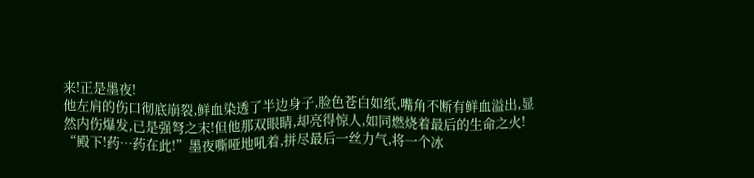来!正是墨夜!
他左肩的伤口彻底崩裂,鲜血染透了半边身子,脸色苍白如纸,嘴角不断有鲜血溢出,显然内伤爆发,已是强弩之末!但他那双眼睛,却亮得惊人,如同燃烧着最后的生命之火!
“殿下!药…药在此!”墨夜嘶哑地吼着,拼尽最后一丝力气,将一个冰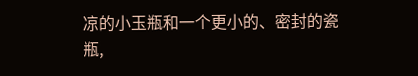凉的小玉瓶和一个更小的、密封的瓷瓶,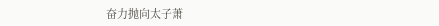奋力抛向太子萧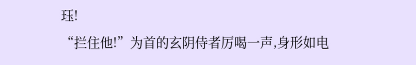珏!
“拦住他!”为首的玄阴侍者厉喝一声,身形如电